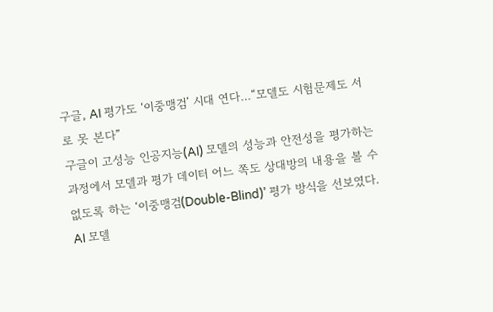구글, AI 평가도 ‘이중맹검’ 시대 연다…“모델도 시험문제도 서로 못 본다”
구글이 고성능 인공지능(AI) 모델의 성능과 안전성을 평가하는 과정에서 모델과 평가 데이터 어느 쪽도 상대방의 내용을 볼 수 없도록 하는 ‘이중맹검(Double-Blind)’ 평가 방식을 선보였다. AI 모델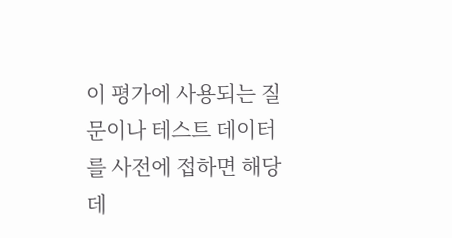이 평가에 사용되는 질문이나 테스트 데이터를 사전에 접하면 해당 데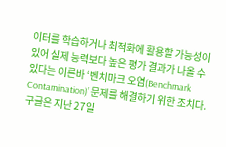이터를 학습하거나 최적화에 활용할 가능성이 있어 실제 능력보다 높은 평가 결과가 나올 수 있다는 이른바 ‘벤치마크 오염(Benchmark Contamination)’ 문제를 해결하기 위한 조치다.구글은 지난 27일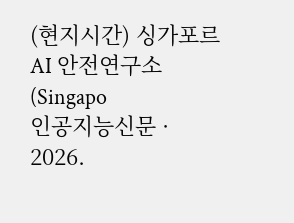(현지시간) 싱가포르 AI 안전연구소(Singapo
인공지능신문 · 2026.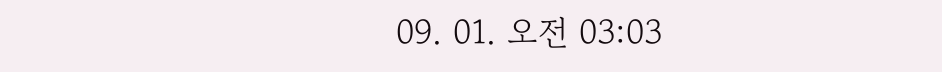09. 01. 오전 03:03